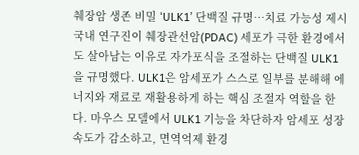췌장암 생존 비밀 ‘ULK1’ 단백질 규명…치료 가능성 제시
국내 연구진이 췌장관선암(PDAC) 세포가 극한 환경에서도 살아남는 이유로 자가포식을 조절하는 단백질 ULK1을 규명했다. ULK1은 암세포가 스스로 일부를 분해해 에너지와 재료로 재활용하게 하는 핵심 조절자 역할을 한다. 마우스 모델에서 ULK1 기능을 차단하자 암세포 성장 속도가 감소하고, 면역억제 환경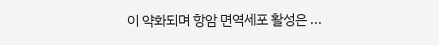이 약화되며 항암 면역세포 활성은 ...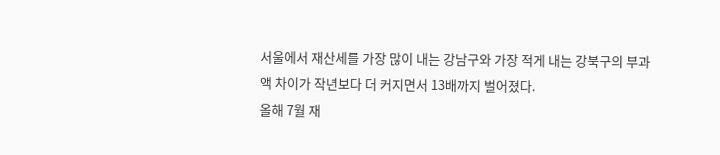서울에서 재산세를 가장 많이 내는 강남구와 가장 적게 내는 강북구의 부과액 차이가 작년보다 더 커지면서 13배까지 벌어졌다.
올해 7월 재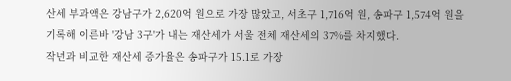산세 부과액은 강남구가 2,620억 원으로 가장 많았고, 서초구 1,716억 원, 송파구 1,574억 원을 기록해 이른바 '강남 3구'가 내는 재산세가 서울 전체 재산세의 37%를 차지했다.
작년과 비교한 재산세 증가율은 송파구가 15.1로 가장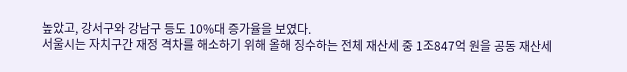높았고, 강서구와 강남구 등도 10%대 증가율을 보였다.
서울시는 자치구간 재정 격차를 해소하기 위해 올해 징수하는 전체 재산세 중 1조847억 원을 공동 재산세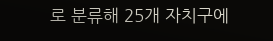로 분류해 25개 자치구에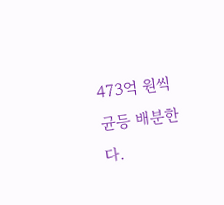473억 원씩 균등 배분한다.